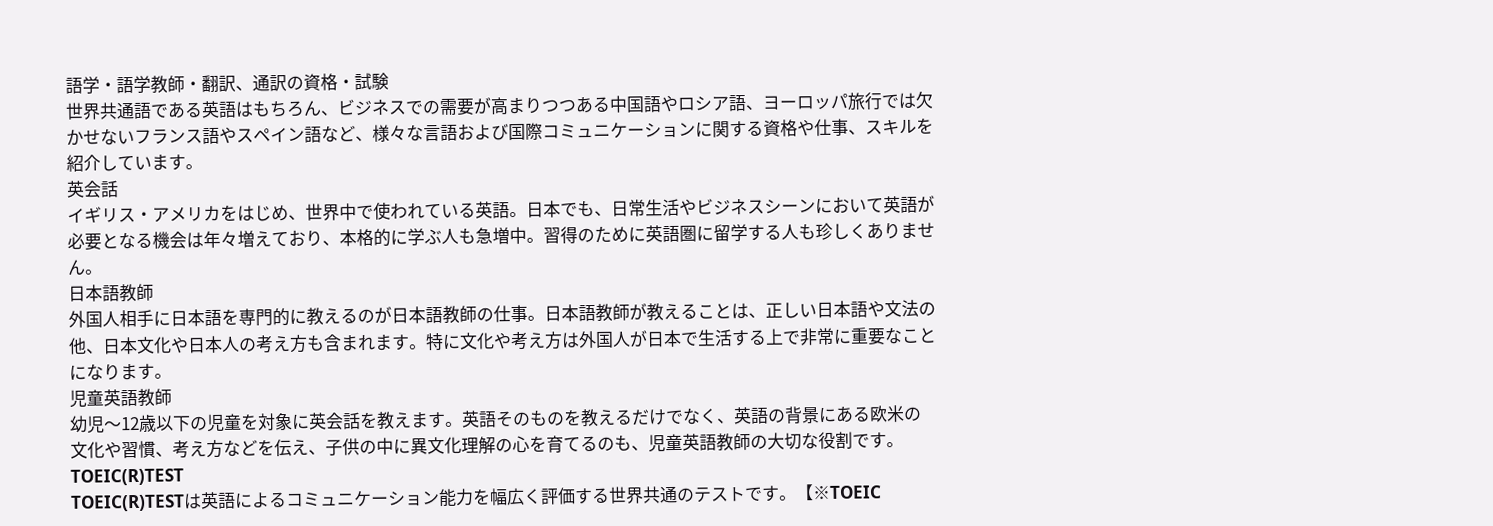語学・語学教師・翻訳、通訳の資格・試験
世界共通語である英語はもちろん、ビジネスでの需要が高まりつつある中国語やロシア語、ヨーロッパ旅行では欠かせないフランス語やスペイン語など、様々な言語および国際コミュニケーションに関する資格や仕事、スキルを紹介しています。
英会話
イギリス・アメリカをはじめ、世界中で使われている英語。日本でも、日常生活やビジネスシーンにおいて英語が必要となる機会は年々増えており、本格的に学ぶ人も急増中。習得のために英語圏に留学する人も珍しくありません。
日本語教師
外国人相手に日本語を専門的に教えるのが日本語教師の仕事。日本語教師が教えることは、正しい日本語や文法の他、日本文化や日本人の考え方も含まれます。特に文化や考え方は外国人が日本で生活する上で非常に重要なことになります。
児童英語教師
幼児〜12歳以下の児童を対象に英会話を教えます。英語そのものを教えるだけでなく、英語の背景にある欧米の文化や習慣、考え方などを伝え、子供の中に異文化理解の心を育てるのも、児童英語教師の大切な役割です。
TOEIC(R)TEST
TOEIC(R)TESTは英語によるコミュニケーション能力を幅広く評価する世界共通のテストです。【※TOEIC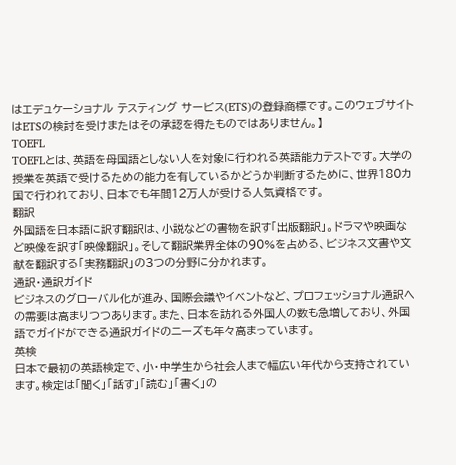はエデュケーショナル テスティング サービス(ETS)の登録商標です。このウェブサイトはETSの検討を受けまたはその承認を得たものではありません。】
TOEFL
TOEFLとは、英語を母国語としない人を対象に行われる英語能力テストです。大学の授業を英語で受けるための能力を有しているかどうか判断するために、世界180カ国で行われており、日本でも年間12万人が受ける人気資格です。
翻訳
外国語を日本語に訳す翻訳は、小説などの書物を訳す「出版翻訳」。ドラマや映画など映像を訳す「映像翻訳」。そして翻訳業界全体の90%を占める、ビジネス文書や文献を翻訳する「実務翻訳」の3つの分野に分かれます。
通訳・通訳ガイド
ビジネスのグローバル化が進み、国際会議やイベントなど、プロフェッショナル通訳への需要は高まりつつあります。また、日本を訪れる外国人の数も急増しており、外国語でガイドができる通訳ガイドのニーズも年々高まっています。
英検
日本で最初の英語検定で、小・中学生から社会人まで幅広い年代から支持されています。検定は「聞く」「話す」「読む」「書く」の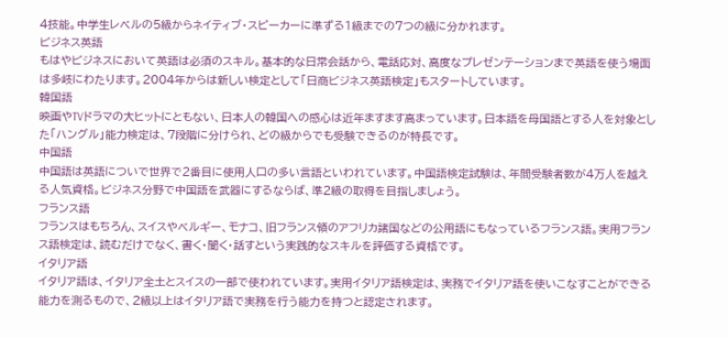4技能。中学生レベルの5級からネイティブ・スピーカーに準ずる1級までの7つの級に分かれます。
ビジネス英語
もはやビジネスにおいて英語は必須のスキル。基本的な日常会話から、電話応対、高度なプレゼンテーションまで英語を使う場面は多岐にわたります。2004年からは新しい検定として「日商ビジネス英語検定」もスタートしています。
韓国語
映画やTVドラマの大ヒットにともない、日本人の韓国への感心は近年ますます高まっています。日本語を母国語とする人を対象とした「ハングル」能力検定は、7段階に分けられ、どの級からでも受験できるのが特長です。
中国語
中国語は英語についで世界で2番目に使用人口の多い言語といわれています。中国語検定試験は、年間受験者数が4万人を越える人気資格。ビジネス分野で中国語を武器にするならば、準2級の取得を目指しましょう。
フランス語
フランスはもちろん、スイスやベルギー、モナコ、旧フランス領のアフリカ諸国などの公用語にもなっているフランス語。実用フランス語検定は、読むだけでなく、書く・聞く・話すという実践的なスキルを評価する資格です。
イタリア語
イタリア語は、イタリア全土とスイスの一部で使われています。実用イタリア語検定は、実務でイタリア語を使いこなすことができる能力を測るもので、2級以上はイタリア語で実務を行う能力を持つと認定されます。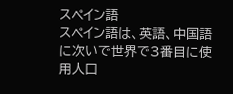スペイン語
スペイン語は、英語、中国語に次いで世界で3番目に使用人口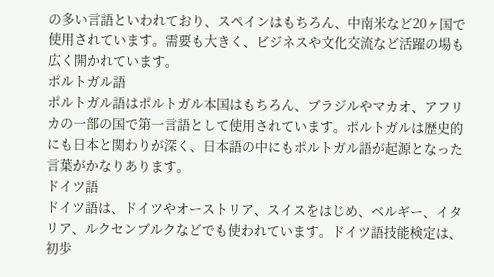の多い言語といわれており、スペインはもちろん、中南米など20ヶ国で使用されています。需要も大きく、ビジネスや文化交流など活躍の場も広く開かれています。
ポルトガル語
ポルトガル語はポルトガル本国はもちろん、ブラジルやマカオ、アフリカの一部の国で第一言語として使用されています。ポルトガルは歴史的にも日本と関わりが深く、日本語の中にもポルトガル語が起源となった言葉がかなりあります。
ドイツ語
ドイツ語は、ドイツやオーストリア、スイスをはじめ、ベルギー、イタリア、ルクセンブルクなどでも使われています。ドイツ語技能検定は、初歩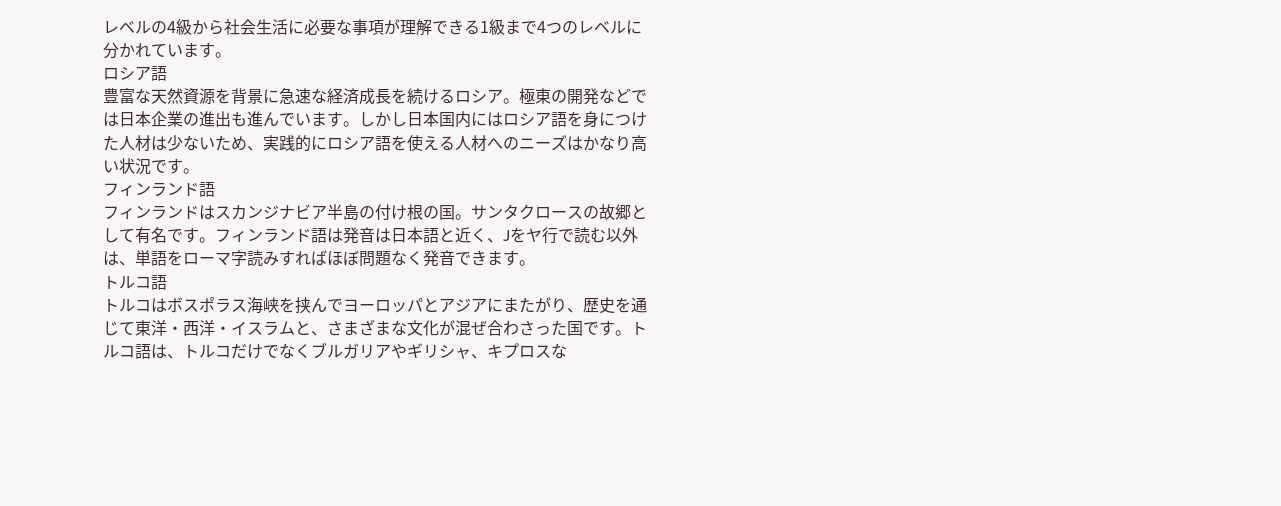レベルの4級から社会生活に必要な事項が理解できる1級まで4つのレベルに分かれています。
ロシア語
豊富な天然資源を背景に急速な経済成長を続けるロシア。極東の開発などでは日本企業の進出も進んでいます。しかし日本国内にはロシア語を身につけた人材は少ないため、実践的にロシア語を使える人材へのニーズはかなり高い状況です。
フィンランド語
フィンランドはスカンジナビア半島の付け根の国。サンタクロースの故郷として有名です。フィンランド語は発音は日本語と近く、Jをヤ行で読む以外は、単語をローマ字読みすればほぼ問題なく発音できます。
トルコ語
トルコはボスポラス海峡を挟んでヨーロッパとアジアにまたがり、歴史を通じて東洋・西洋・イスラムと、さまざまな文化が混ぜ合わさった国です。トルコ語は、トルコだけでなくブルガリアやギリシャ、キプロスな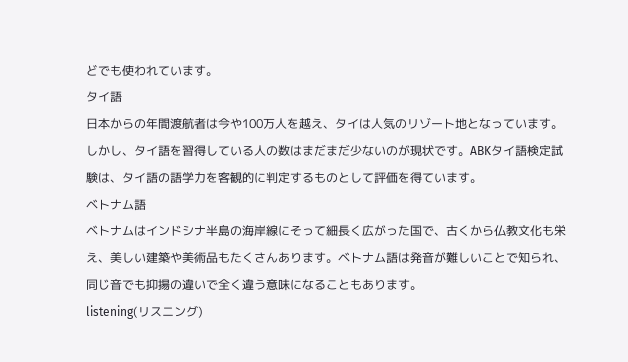どでも使われています。
タイ語
日本からの年間渡航者は今や100万人を越え、タイは人気のリゾート地となっています。しかし、タイ語を習得している人の数はまだまだ少ないのが現状です。ABKタイ語検定試験は、タイ語の語学力を客観的に判定するものとして評価を得ています。
ベトナム語
ベトナムはインドシナ半島の海岸線にそって細長く広がった国で、古くから仏教文化も栄え、美しい建築や美術品もたくさんあります。ベトナム語は発音が難しいことで知られ、同じ音でも抑揚の違いで全く違う意味になることもあります。
listening(リスニング)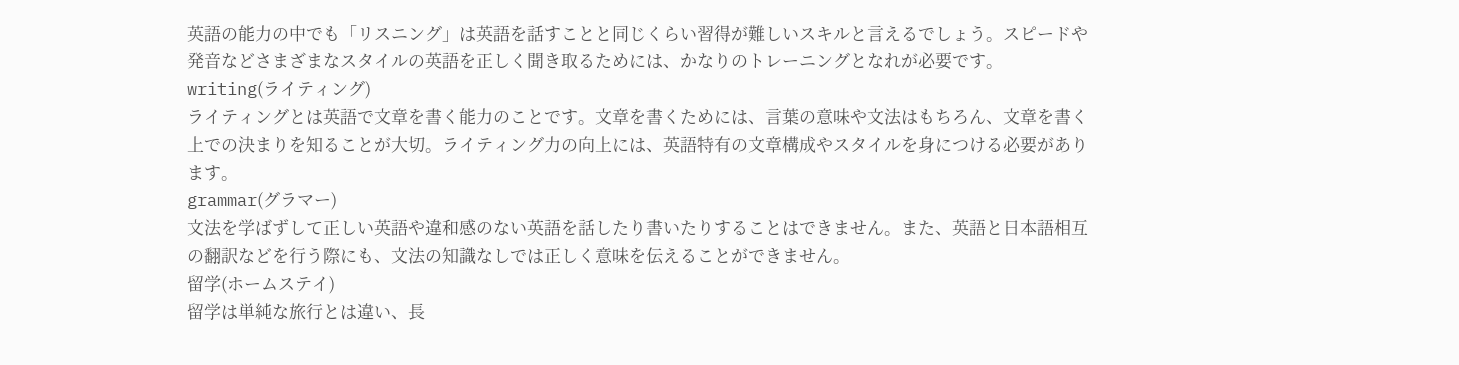英語の能力の中でも「リスニング」は英語を話すことと同じくらい習得が難しいスキルと言えるでしょう。スピードや発音などさまざまなスタイルの英語を正しく聞き取るためには、かなりのトレーニングとなれが必要です。
writing(ライティング)
ライティングとは英語で文章を書く能力のことです。文章を書くためには、言葉の意味や文法はもちろん、文章を書く上での決まりを知ることが大切。ライティング力の向上には、英語特有の文章構成やスタイルを身につける必要があります。
grammar(グラマー)
文法を学ばずして正しい英語や違和感のない英語を話したり書いたりすることはできません。また、英語と日本語相互の翻訳などを行う際にも、文法の知識なしでは正しく意味を伝えることができません。
留学(ホームステイ)
留学は単純な旅行とは違い、長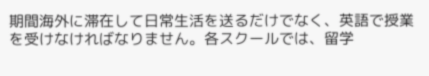期間海外に滞在して日常生活を送るだけでなく、英語で授業を受けなければなりません。各スクールでは、留学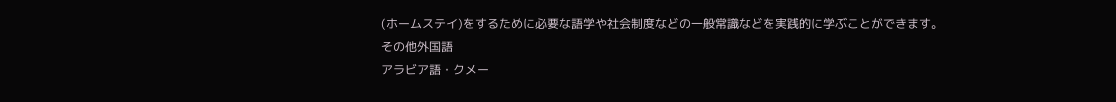(ホームステイ)をするために必要な語学や社会制度などの一般常識などを実践的に学ぶことができます。
その他外国語
アラビア語・クメー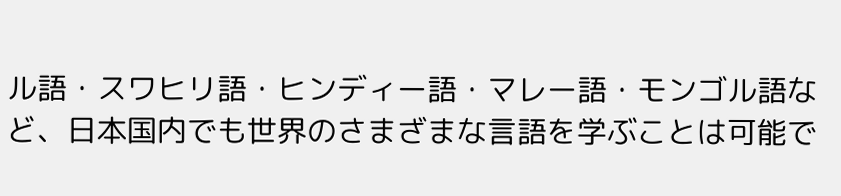ル語・スワヒリ語・ヒンディー語・マレー語・モンゴル語など、日本国内でも世界のさまざまな言語を学ぶことは可能で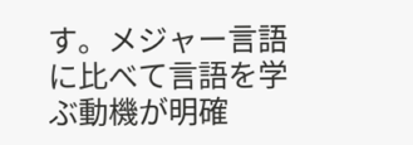す。メジャー言語に比べて言語を学ぶ動機が明確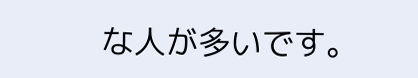な人が多いです。